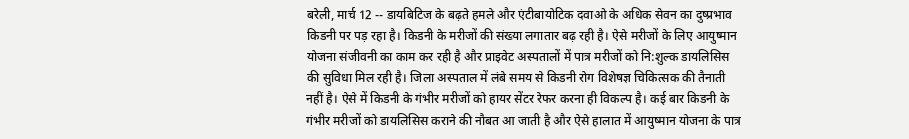बरेली, मार्च 12 -- डायबिटिज के बढ़ते हमले और एंटीबायोटिक दवाओ के अधिक सेवन का दुष्प्रभाव किडनी पर पड़ रहा है। किडनी के मरीजों की संख्या लगातार बढ़ रही है। ऐसे मरीजों के लिए आयुष्मान योजना संजीवनी का काम कर रही है और प्राइवेट अस्पतालों में पात्र मरीजों को नि:शुल्क डायलिसिस की सुविधा मिल रही है। जिला अस्पताल में लंबे समय से किडनी रोग विशेषज्ञ चिकित्सक की तैनाती नहीं है। ऐसे में किडनी के गंभीर मरीजों को हायर सेंटर रेफर करना ही विकल्प है। कई बार किडनी के गंभीर मरीजों को डायलिसिस कराने की नौबत आ जाती है और ऐसे हालात में आयुष्मान योजना के पात्र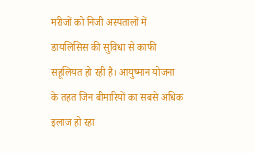मरीजों को निजी अस्पतालों में डायलिसिस की सुविधा से काफी सहूलियत हो रही है। आयुष्मान योजना के तहत जिन बीमारियों का सबसे अधिक इलाज हो रहा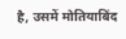है, उसमें मोतियाबिंद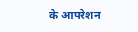के आपरेशन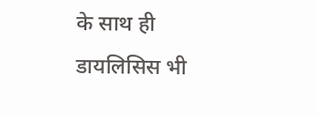के साथ ही डायलिसिस भी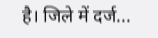है। जिले में दर्ज...